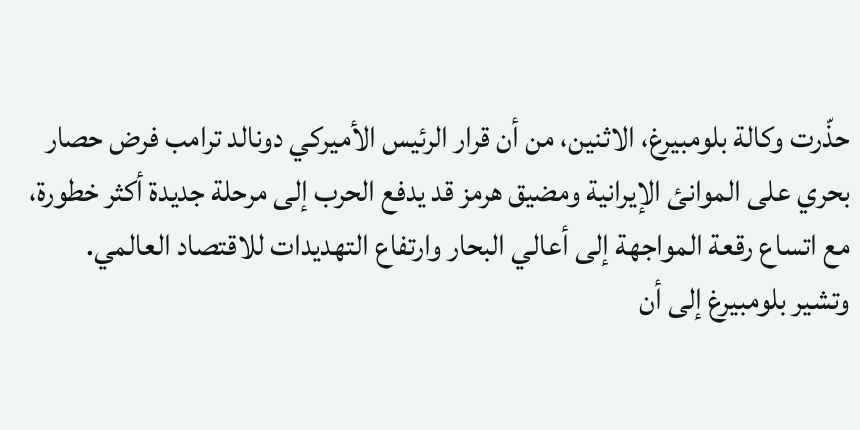حذّرت وكالة بلومبيرغ، الاثنين، من أن قرار الرئيس الأميركي دونالد ترامب فرض حصار بحري على الموانئ الإيرانية ومضيق هرمز قد يدفع الحرب إلى مرحلة جديدة أكثر خطورة، مع اتساع رقعة المواجهة إلى أعالي البحار وارتفاع التهديدات للاقتصاد العالمي.
وتشير بلومبيرغ إلى أن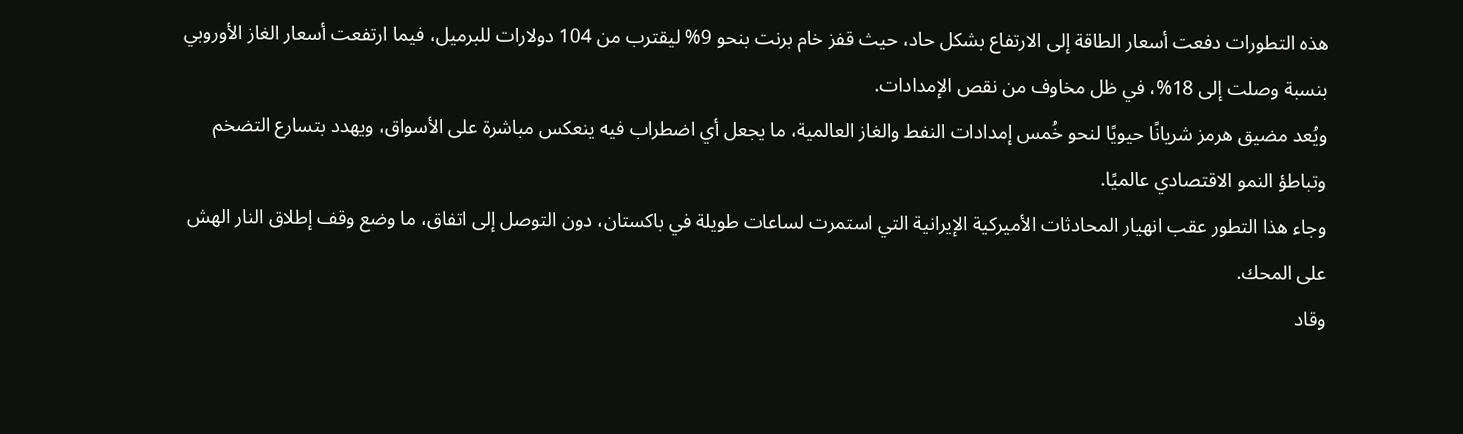هذه التطورات دفعت أسعار الطاقة إلى الارتفاع بشكل حاد، حيث قفز خام برنت بنحو 9% ليقترب من 104 دولارات للبرميل، فيما ارتفعت أسعار الغاز الأوروبي بنسبة وصلت إلى 18%، في ظل مخاوف من نقص الإمدادات.
ويُعد مضيق هرمز شريانًا حيويًا لنحو خُمس إمدادات النفط والغاز العالمية، ما يجعل أي اضطراب فيه ينعكس مباشرة على الأسواق، ويهدد بتسارع التضخم وتباطؤ النمو الاقتصادي عالميًا.
وجاء هذا التطور عقب انهيار المحادثات الأميركية الإيرانية التي استمرت لساعات طويلة في باكستان، دون التوصل إلى اتفاق، ما وضع وقف إطلاق النار الهش على المحك.
وقاد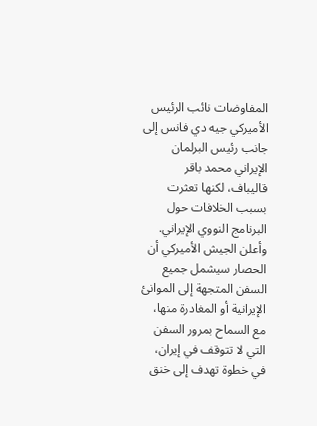المفاوضات نائب الرئيس الأميركي جيه دي فانس إلى جانب رئيس البرلمان الإيراني محمد باقر قاليباف، لكنها تعثرت بسبب الخلافات حول البرنامج النووي الإيراني.
وأعلن الجيش الأميركي أن الحصار سيشمل جميع السفن المتجهة إلى الموانئ الإيرانية أو المغادرة منها، مع السماح بمرور السفن التي لا تتوقف في إيران، في خطوة تهدف إلى خنق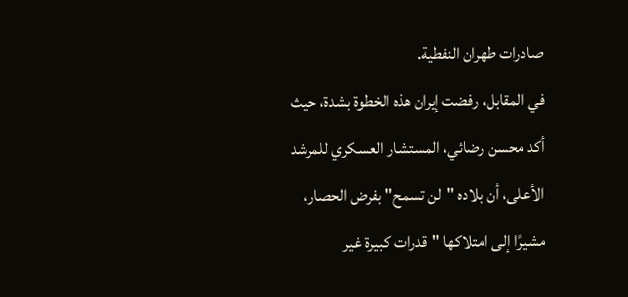صادرات طهران النفطية.
في المقابل، رفضت إيران هذه الخطوة بشدة، حيث أكد محسن رضائي، المستشار العسكري للمرشد الأعلى، أن بلاده "لن تسمح" بفرض الحصار، مشيرًا إلى امتلاكها "قدرات كبيرة غير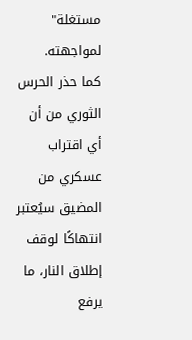مستغلة" لمواجهته.
كما حذر الحرس الثوري من أن أي اقتراب عسكري من المضيق سيُعتبر انتهاكًا لوقف إطلاق النار، ما يرفع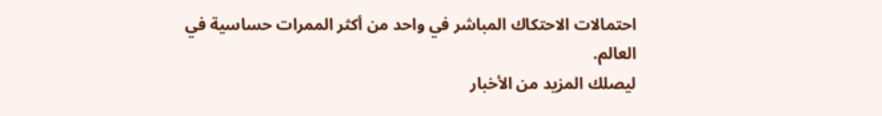احتمالات الاحتكاك المباشر في واحد من أكثر الممرات حساسية في العالم.
ليصلك المزيد من الأخبار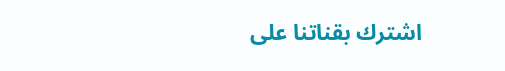اشترك بقناتنا على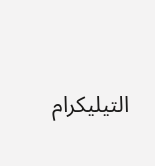التيليكرام